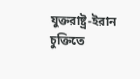যুক্তরাষ্ট্র-ইরান চুক্তিতে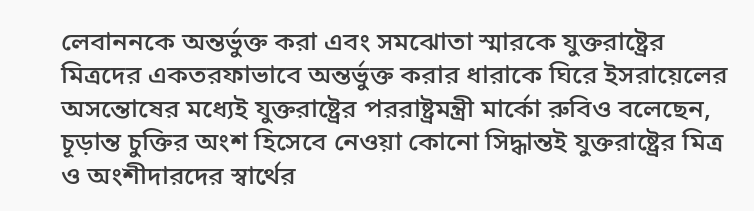লেবাননকে অন্তর্ভুক্ত করা এবং সমঝোতা স্মারকে যুক্তরাষ্ট্রের মিত্রদের একতরফাভাবে অন্তর্ভুক্ত করার ধারাকে ঘিরে ইসরায়েলের অসন্তোষের মধ্যেই যুক্তরাষ্ট্রের পররাষ্ট্রমন্ত্রী মার্কো রুবিও বলেছেন, চূড়ান্ত চুক্তির অংশ হিসেবে নেওয়া কোনো সিদ্ধান্তই যুক্তরাষ্ট্রের মিত্র ও অংশীদারদের স্বার্থের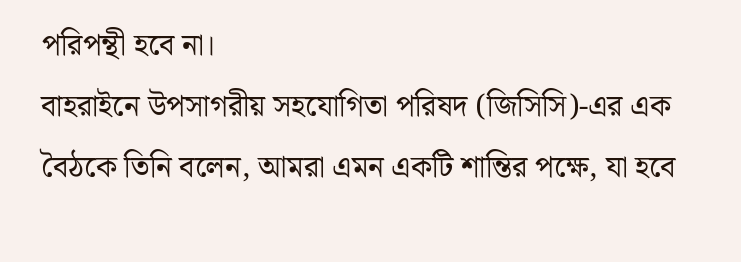পরিপন্থী হবে না।
বাহরাইনে উপসাগরীয় সহযোগিতা পরিষদ (জিসিসি)-এর এক বৈঠকে তিনি বলেন, আমরা এমন একটি শান্তির পক্ষে, যা হবে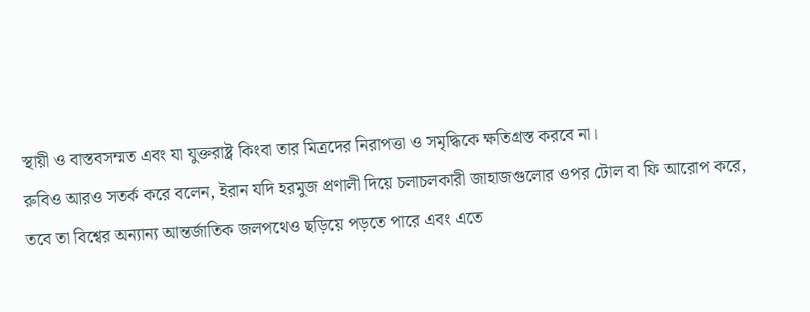স্থায়ী ও বাস্তবসম্মত এবং যা যুক্তরাষ্ট্র কিংবা তার মিত্রদের নিরাপত্তা ও সমৃদ্ধিকে ক্ষতিগ্রস্ত করবে না।
রুবিও আরও সতর্ক করে বলেন, ইরান যদি হরমুজ প্রণালী দিয়ে চলাচলকারী জাহাজগুলোর ওপর টোল বা ফি আরোপ করে, তবে তা বিশ্বের অন্যান্য আন্তর্জাতিক জলপথেও ছড়িয়ে পড়তে পারে এবং এতে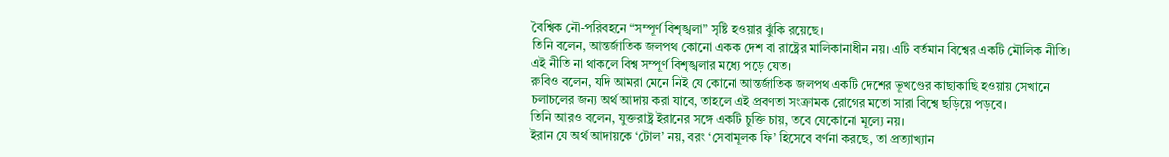বৈশ্বিক নৌ-পরিবহনে “সম্পূর্ণ বিশৃঙ্খলা” সৃষ্টি হওয়ার ঝুঁকি রয়েছে।
তিনি বলেন, আন্তর্জাতিক জলপথ কোনো একক দেশ বা রাষ্ট্রের মালিকানাধীন নয়। এটি বর্তমান বিশ্বের একটি মৌলিক নীতি। এই নীতি না থাকলে বিশ্ব সম্পূর্ণ বিশৃঙ্খলার মধ্যে পড়ে যেত।
রুবিও বলেন, যদি আমরা মেনে নিই যে কোনো আন্তর্জাতিক জলপথ একটি দেশের ভূখণ্ডের কাছাকাছি হওয়ায় সেখানে চলাচলের জন্য অর্থ আদায় করা যাবে, তাহলে এই প্রবণতা সংক্রামক রোগের মতো সারা বিশ্বে ছড়িয়ে পড়বে।
তিনি আরও বলেন, যুক্তরাষ্ট্র ইরানের সঙ্গে একটি চুক্তি চায়, তবে যেকোনো মূল্যে নয়।
ইরান যে অর্থ আদায়কে ‘টোল’ নয়, বরং ‘সেবামূলক ফি’ হিসেবে বর্ণনা করছে, তা প্রত্যাখ্যান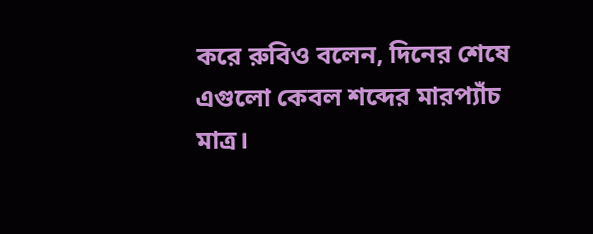করে রুবিও বলেন, দিনের শেষে এগুলো কেবল শব্দের মারপ্যাঁচ মাত্র।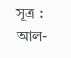সূত্র : আল-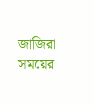জাজিরা
সময়ের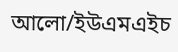আলো/ইউএমএইচ